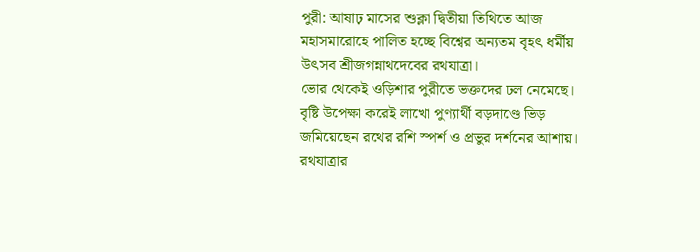পুরী: আষাঢ় মাসের শুক্লা দ্বিতীয়া তিথিতে আজ মহাসমারোহে পালিত হচ্ছে বিশ্বের অন্যতম বৃহৎ ধর্মীয় উৎসব শ্রীজগন্নাথদেবের রথযাত্রা।
ভোর থেকেই ওড়িশার পুরীতে ভক্তদের ঢল নেমেছে। বৃষ্টি উপেক্ষা করেই লাখো পুণ্যার্থী বড়দাণ্ডে ভিড় জমিয়েছেন রথের রশি স্পর্শ ও প্রভুর দর্শনের আশায়।
রথযাত্রার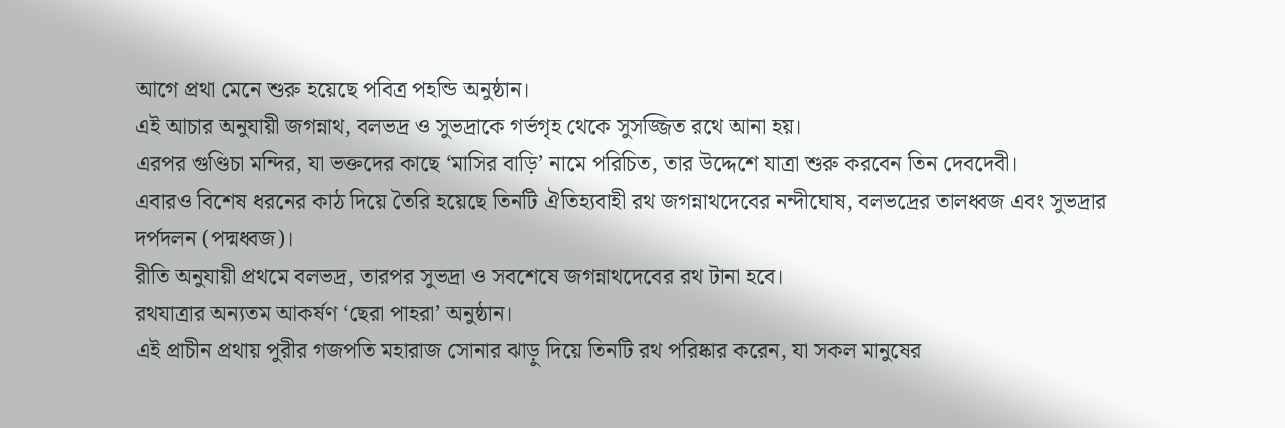আগে প্রথা মেনে শুরু হয়েছে পবিত্র পহন্ডি অনুষ্ঠান।
এই আচার অনুযায়ী জগন্নাথ, বলভদ্র ও সুভদ্রাকে গর্ভগৃহ থেকে সুসজ্জিত রথে আনা হয়।
এরপর গুণ্ডিচা মন্দির, যা ভক্তদের কাছে ‘মাসির বাড়ি’ নামে পরিচিত, তার উদ্দেশে যাত্রা শুরু করবেন তিন দেবদেবী।
এবারও বিশেষ ধরনের কাঠ দিয়ে তৈরি হয়েছে তিনটি ঐতিহ্যবাহী রথ জগন্নাথদেবের নন্দীঘোষ, বলভদ্রের তালধ্বজ এবং সুভদ্রার দর্পদলন (পদ্মধ্বজ)।
রীতি অনুযায়ী প্রথমে বলভদ্র, তারপর সুভদ্রা ও সবশেষে জগন্নাথদেবের রথ টানা হবে।
রথযাত্রার অন্যতম আকর্ষণ ‘ছেরা পাহরা’ অনুষ্ঠান।
এই প্রাচীন প্রথায় পুরীর গজপতি মহারাজ সোনার ঝাড়ু দিয়ে তিনটি রথ পরিষ্কার করেন, যা সকল মানুষের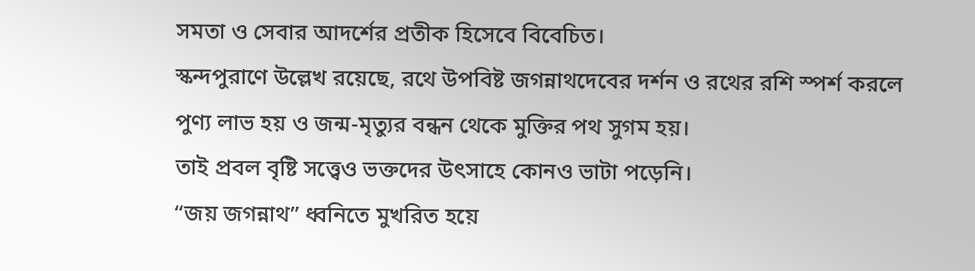সমতা ও সেবার আদর্শের প্রতীক হিসেবে বিবেচিত।
স্কন্দপুরাণে উল্লেখ রয়েছে, রথে উপবিষ্ট জগন্নাথদেবের দর্শন ও রথের রশি স্পর্শ করলে পুণ্য লাভ হয় ও জন্ম-মৃত্যুর বন্ধন থেকে মুক্তির পথ সুগম হয়।
তাই প্রবল বৃষ্টি সত্ত্বেও ভক্তদের উৎসাহে কোনও ভাটা পড়েনি।
“জয় জগন্নাথ” ধ্বনিতে মুখরিত হয়ে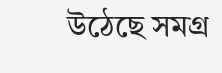উঠেছে সমগ্র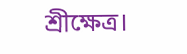শ্রীক্ষেত্র।